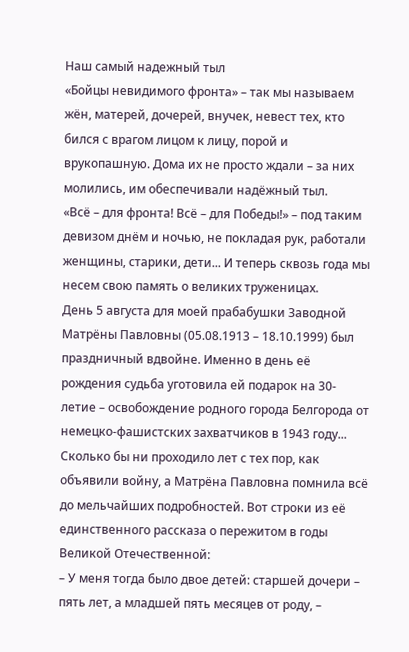Наш самый надежный тыл
«Бойцы невидимого фронта» – так мы называем жён, матерей, дочерей, внучек, невест тех, кто бился с врагом лицом к лицу, порой и врукопашную. Дома их не просто ждали – за них молились, им обеспечивали надёжный тыл.
«Всё – для фронта! Всё – для Победы!» – под таким девизом днём и ночью, не покладая рук, работали женщины, старики, дети... И теперь сквозь года мы несем свою память о великих труженицах.
День 5 августа для моей прабабушки Заводной Матрёны Павловны (05.08.1913 – 18.10.1999) был праздничный вдвойне. Именно в день её рождения судьба уготовила ей подарок на 30-летие – освобождение родного города Белгорода от немецко-фашистских захватчиков в 1943 году...
Сколько бы ни проходило лет с тех пор, как объявили войну, а Матрёна Павловна помнила всё до мельчайших подробностей. Вот строки из её единственного рассказа о пережитом в годы Великой Отечественной:
– У меня тогда было двое детей: старшей дочери – пять лет, а младшей пять месяцев от роду, –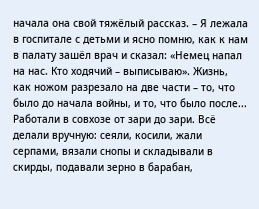начала она свой тяжёлый рассказ. – Я лежала в госпитале с детьми и ясно помню, как к нам в палату зашёл врач и сказал: «Немец напал на нас. Кто ходячий – выписываю». Жизнь, как ножом разрезало на две части – то, что было до начала войны, и то, что было после...
Работали в совхозе от зари до зари. Всё делали вручную: сеяли, косили, жали серпами, вязали снопы и складывали в скирды, подавали зерно в барабан,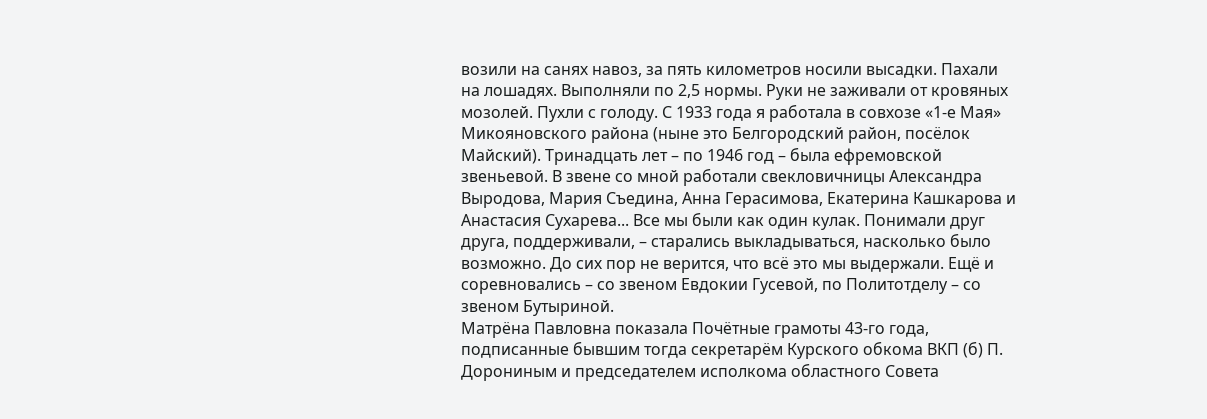возили на санях навоз, за пять километров носили высадки. Пахали на лошадях. Выполняли по 2,5 нормы. Руки не заживали от кровяных мозолей. Пухли с голоду. С 1933 года я работала в совхозе «1-е Мая» Микояновского района (ныне это Белгородский район, посёлок Майский). Тринадцать лет – по 1946 год – была ефремовской звеньевой. В звене со мной работали свекловичницы Александра Выродова, Мария Съедина, Анна Герасимова, Екатерина Кашкарова и Анастасия Сухарева... Все мы были как один кулак. Понимали друг друга, поддерживали, – старались выкладываться, насколько было возможно. До сих пор не верится, что всё это мы выдержали. Ещё и соревновались – со звеном Евдокии Гусевой, по Политотделу – со звеном Бутыриной.
Матрёна Павловна показала Почётные грамоты 43-го года, подписанные бывшим тогда секретарём Курского обкома ВКП (б) П. Дорониным и председателем исполкома областного Совета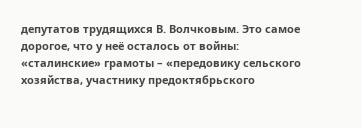депутатов трудящихся В. Волчковым. Это самое дорогое, что у неё осталось от войны: «сталинские» грамоты – «передовику сельского хозяйства, участнику предоктябрьского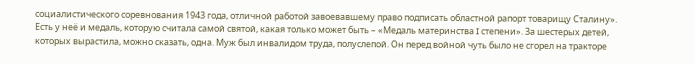социалистического соревнования 1943 года, отличной работой завоевавшему право подписать областной рапорт товарищу Сталину».
Есть у неё и медаль, которую считала самой святой, какая только может быть – «Медаль материнства I степени». За шестерых детей, которых вырастила, можно сказать, одна. Муж был инвалидом труда, полуслепой. Он перед войной чуть было не сгорел на тракторе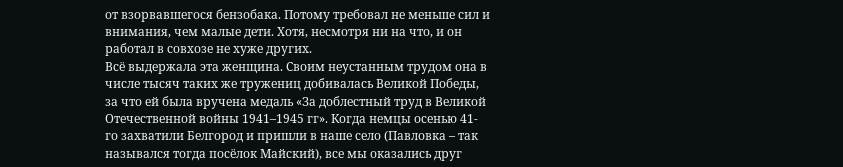от взорвавшегося бензобака. Потому требовал не меньше сил и внимания, чем малые дети. Хотя, несмотря ни на что, и он работал в совхозе не хуже других.
Всё выдержала эта женщина. Своим неустанным трудом она в числе тысяч таких же тружениц добивалась Великой Победы, за что ей была вручена медаль «За доблестный труд в Великой Отечественной войны 1941–1945 гг». Когда немцы осенью 41-го захватили Белгород и пришли в наше село (Павловка – так назывался тогда посёлок Майский), все мы оказались друг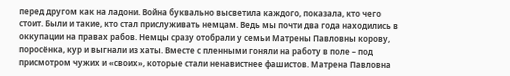перед другом как на ладони. Война буквально высветила каждого, показала, кто чего стоит. Были и такие, кто стал прислуживать немцам. Ведь мы почти два года находились в оккупации на правах рабов. Немцы сразу отобрали у семьи Матрены Павловны корову, поросёнка, кур и выгнали из хаты. Вместе с пленными гоняли на работу в поле – под присмотром чужих и «своих», которые стали ненавистнее фашистов. Матрена Павловна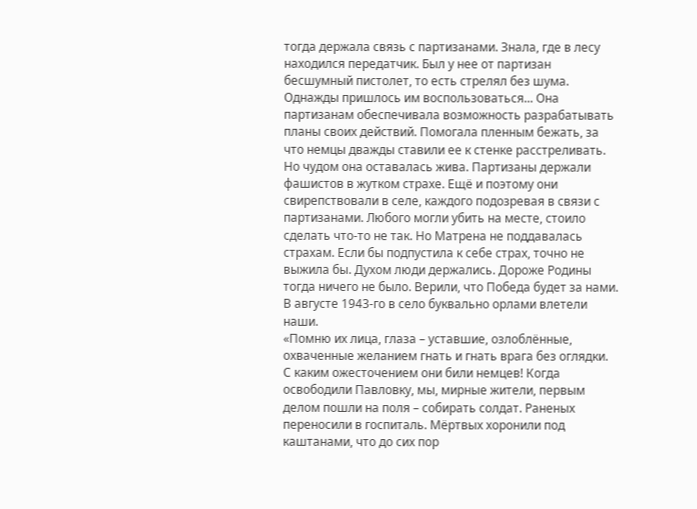тогда держала связь с партизанами. Знала, где в лесу находился передатчик. Был у нее от партизан бесшумный пистолет, то есть стрелял без шума. Однажды пришлось им воспользоваться... Она партизанам обеспечивала возможность разрабатывать планы своих действий. Помогала пленным бежать, за что немцы дважды ставили ее к стенке расстреливать. Но чудом она оставалась жива. Партизаны держали фашистов в жутком страхе. Ещё и поэтому они свирепствовали в селе, каждого подозревая в связи с партизанами. Любого могли убить на месте, стоило сделать что-то не так. Но Матрена не поддавалась страхам. Если бы подпустила к себе страх, точно не выжила бы. Духом люди держались. Дороже Родины тогда ничего не было. Верили, что Победа будет за нами. В августе 1943-го в село буквально орлами влетели наши.
«Помню их лица, глаза – уставшие, озлоблённые, охваченные желанием гнать и гнать врага без оглядки. С каким ожесточением они били немцев! Когда освободили Павловку, мы, мирные жители, первым делом пошли на поля – собирать солдат. Раненых переносили в госпиталь. Мёртвых хоронили под каштанами, что до сих пор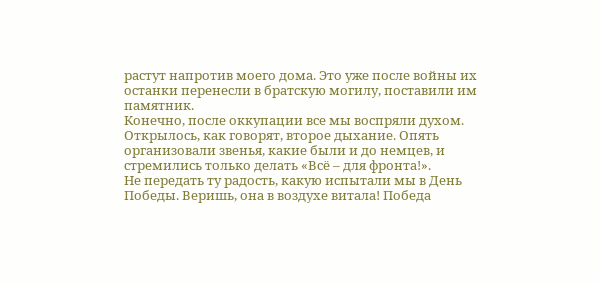растут напротив моего дома. Это уже после войны их останки перенесли в братскую могилу, поставили им памятник.
Конечно, после оккупации все мы воспряли духом. Открылось, как говорят, второе дыхание. Опять организовали звенья, какие были и до немцев, и стремились только делать «Всё – для фронта!».
Не передать ту радость, какую испытали мы в День Победы. Веришь, она в воздухе витала! Победа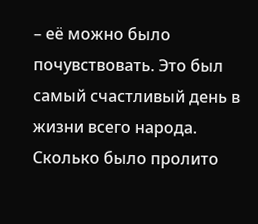– её можно было почувствовать. Это был самый счастливый день в жизни всего народа. Сколько было пролито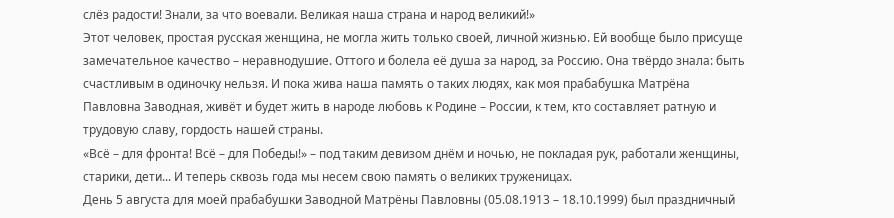слёз радости! Знали, за что воевали. Великая наша страна и народ великий!»
Этот человек, простая русская женщина, не могла жить только своей, личной жизнью. Ей вообще было присуще замечательное качество – неравнодушие. Оттого и болела её душа за народ, за Россию. Она твёрдо знала: быть счастливым в одиночку нельзя. И пока жива наша память о таких людях, как моя прабабушка Матрёна Павловна Заводная, живёт и будет жить в народе любовь к Родине – России, к тем, кто составляет ратную и трудовую славу, гордость нашей страны.
«Всё – для фронта! Всё – для Победы!» – под таким девизом днём и ночью, не покладая рук, работали женщины, старики, дети... И теперь сквозь года мы несем свою память о великих труженицах.
День 5 августа для моей прабабушки Заводной Матрёны Павловны (05.08.1913 – 18.10.1999) был праздничный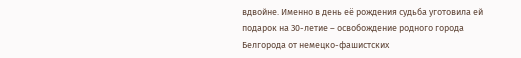вдвойне. Именно в день её рождения судьба уготовила ей подарок на 30-летие – освобождение родного города Белгорода от немецко-фашистских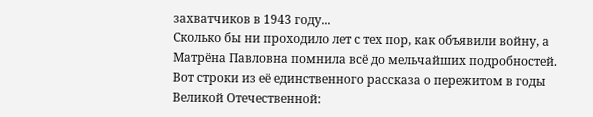захватчиков в 1943 году...
Сколько бы ни проходило лет с тех пор, как объявили войну, а Матрёна Павловна помнила всё до мельчайших подробностей. Вот строки из её единственного рассказа о пережитом в годы Великой Отечественной: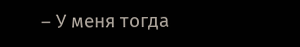– У меня тогда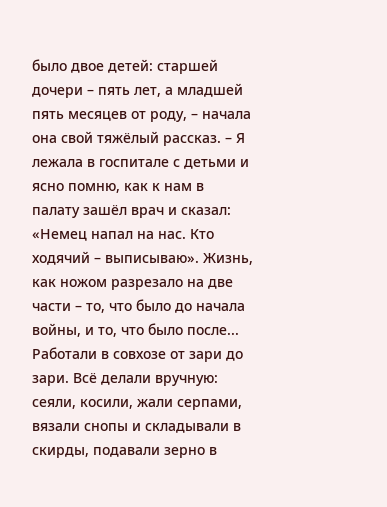было двое детей: старшей дочери – пять лет, а младшей пять месяцев от роду, – начала она свой тяжёлый рассказ. – Я лежала в госпитале с детьми и ясно помню, как к нам в палату зашёл врач и сказал: «Немец напал на нас. Кто ходячий – выписываю». Жизнь, как ножом разрезало на две части – то, что было до начала войны, и то, что было после...
Работали в совхозе от зари до зари. Всё делали вручную: сеяли, косили, жали серпами, вязали снопы и складывали в скирды, подавали зерно в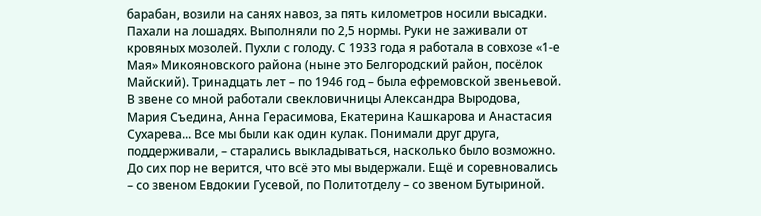барабан, возили на санях навоз, за пять километров носили высадки. Пахали на лошадях. Выполняли по 2,5 нормы. Руки не заживали от кровяных мозолей. Пухли с голоду. С 1933 года я работала в совхозе «1-е Мая» Микояновского района (ныне это Белгородский район, посёлок Майский). Тринадцать лет – по 1946 год – была ефремовской звеньевой. В звене со мной работали свекловичницы Александра Выродова, Мария Съедина, Анна Герасимова, Екатерина Кашкарова и Анастасия Сухарева... Все мы были как один кулак. Понимали друг друга, поддерживали, – старались выкладываться, насколько было возможно. До сих пор не верится, что всё это мы выдержали. Ещё и соревновались – со звеном Евдокии Гусевой, по Политотделу – со звеном Бутыриной.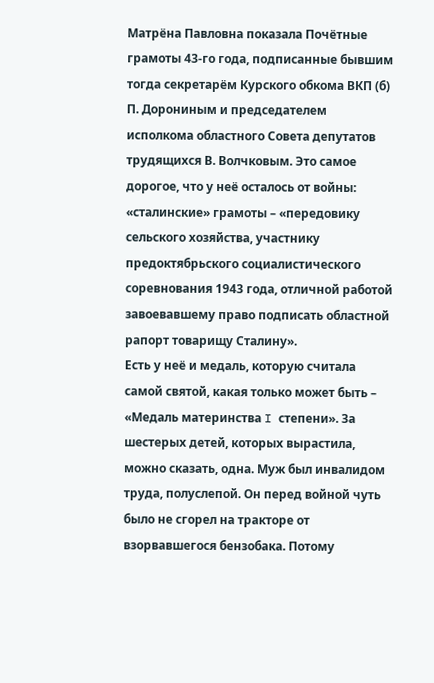Матрёна Павловна показала Почётные грамоты 43-го года, подписанные бывшим тогда секретарём Курского обкома ВКП (б) П. Дорониным и председателем исполкома областного Совета депутатов трудящихся В. Волчковым. Это самое дорогое, что у неё осталось от войны: «сталинские» грамоты – «передовику сельского хозяйства, участнику предоктябрьского социалистического соревнования 1943 года, отличной работой завоевавшему право подписать областной рапорт товарищу Сталину».
Есть у неё и медаль, которую считала самой святой, какая только может быть – «Медаль материнства I степени». За шестерых детей, которых вырастила, можно сказать, одна. Муж был инвалидом труда, полуслепой. Он перед войной чуть было не сгорел на тракторе от взорвавшегося бензобака. Потому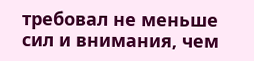требовал не меньше сил и внимания, чем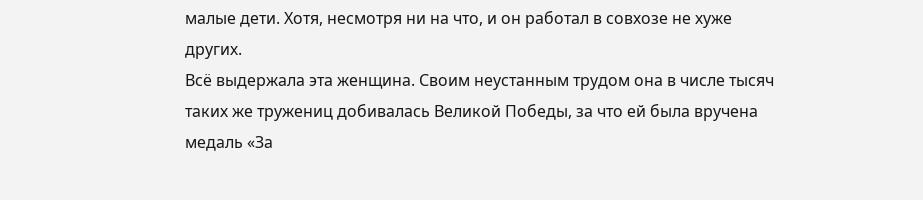малые дети. Хотя, несмотря ни на что, и он работал в совхозе не хуже других.
Всё выдержала эта женщина. Своим неустанным трудом она в числе тысяч таких же тружениц добивалась Великой Победы, за что ей была вручена медаль «За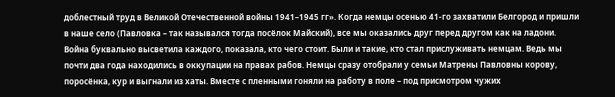доблестный труд в Великой Отечественной войны 1941–1945 гг». Когда немцы осенью 41-го захватили Белгород и пришли в наше село (Павловка – так назывался тогда посёлок Майский), все мы оказались друг перед другом как на ладони. Война буквально высветила каждого, показала, кто чего стоит. Были и такие, кто стал прислуживать немцам. Ведь мы почти два года находились в оккупации на правах рабов. Немцы сразу отобрали у семьи Матрены Павловны корову, поросёнка, кур и выгнали из хаты. Вместе с пленными гоняли на работу в поле – под присмотром чужих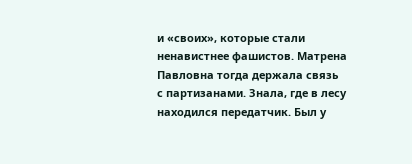и «своих», которые стали ненавистнее фашистов. Матрена Павловна тогда держала связь с партизанами. Знала, где в лесу находился передатчик. Был у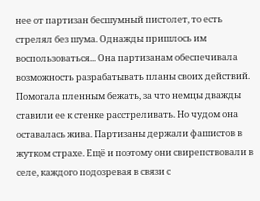нее от партизан бесшумный пистолет, то есть стрелял без шума. Однажды пришлось им воспользоваться... Она партизанам обеспечивала возможность разрабатывать планы своих действий. Помогала пленным бежать, за что немцы дважды ставили ее к стенке расстреливать. Но чудом она оставалась жива. Партизаны держали фашистов в жутком страхе. Ещё и поэтому они свирепствовали в селе, каждого подозревая в связи с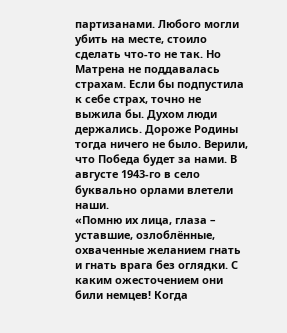партизанами. Любого могли убить на месте, стоило сделать что-то не так. Но Матрена не поддавалась страхам. Если бы подпустила к себе страх, точно не выжила бы. Духом люди держались. Дороже Родины тогда ничего не было. Верили, что Победа будет за нами. В августе 1943-го в село буквально орлами влетели наши.
«Помню их лица, глаза – уставшие, озлоблённые, охваченные желанием гнать и гнать врага без оглядки. С каким ожесточением они били немцев! Когда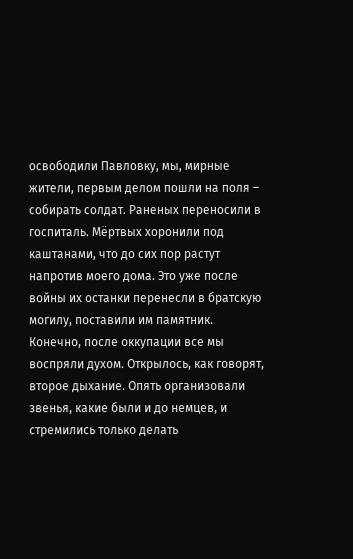освободили Павловку, мы, мирные жители, первым делом пошли на поля – собирать солдат. Раненых переносили в госпиталь. Мёртвых хоронили под каштанами, что до сих пор растут напротив моего дома. Это уже после войны их останки перенесли в братскую могилу, поставили им памятник.
Конечно, после оккупации все мы воспряли духом. Открылось, как говорят, второе дыхание. Опять организовали звенья, какие были и до немцев, и стремились только делать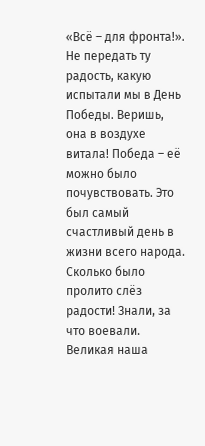«Всё – для фронта!».
Не передать ту радость, какую испытали мы в День Победы. Веришь, она в воздухе витала! Победа – её можно было почувствовать. Это был самый счастливый день в жизни всего народа. Сколько было пролито слёз радости! Знали, за что воевали. Великая наша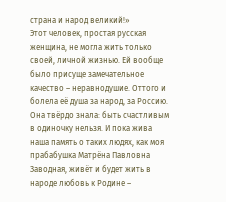страна и народ великий!»
Этот человек, простая русская женщина, не могла жить только своей, личной жизнью. Ей вообще было присуще замечательное качество – неравнодушие. Оттого и болела её душа за народ, за Россию. Она твёрдо знала: быть счастливым в одиночку нельзя. И пока жива наша память о таких людях, как моя прабабушка Матрёна Павловна Заводная, живёт и будет жить в народе любовь к Родине –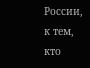России, к тем, кто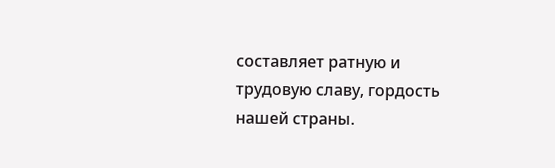составляет ратную и трудовую славу, гордость нашей страны.